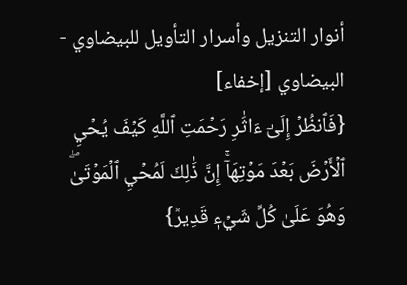أنوار التنزيل وأسرار التأويل للبيضاوي - البيضاوي [إخفاء]
{فَٱنظُرۡ إِلَىٰٓ ءَاثَٰرِ رَحۡمَتِ ٱللَّهِ كَيۡفَ يُحۡيِ ٱلۡأَرۡضَ بَعۡدَ مَوۡتِهَآۚ إِنَّ ذَٰلِكَ لَمُحۡيِ ٱلۡمَوۡتَىٰۖ وَهُوَ عَلَىٰ كُلِّ شَيۡءٖ قَدِيرٞ}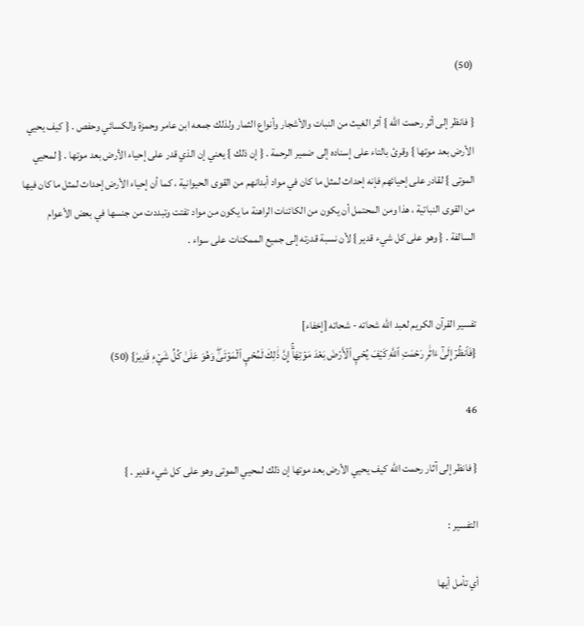(50)

{ فانظر إلى أثر رحمت الله } أثر الغيث من النبات والأشجار وأنواع الثمار ولذلك جمعه ابن عامر وحمزة والكسائي وحفص . { كيف يحيي الأرض بعد موتها } وقرئ بالتاء على إسناده إلى ضمير الرحمة . { إن ذلك } يعني إن الذي قدر على إحياء الأرض بعد موتها . { لمحيي الموتى } لقادر على إحيائهم فإنه إحداث لمثل ما كان في مواد أبدانهم من القوى الحيوانية ، كما أن إحياء الأرض إحداث لمثل ما كان فيها من القوى النباتية ، هذا ومن المحتمل أن يكون من الكائنات الراهنة ما يكون من مواد تفتت وتبددت من جنسها في بعض الأعوام السالفة . { وهو على كل شيء قدير } لأن نسبة قدرته إلى جميع الممكنات على سواء .


تفسير القرآن الكريم لعبد الله شحاته - شحاته [إخفاء]
{فَٱنظُرۡ إِلَىٰٓ ءَاثَٰرِ رَحۡمَتِ ٱللَّهِ كَيۡفَ يُحۡيِ ٱلۡأَرۡضَ بَعۡدَ مَوۡتِهَآۚ إِنَّ ذَٰلِكَ لَمُحۡيِ ٱلۡمَوۡتَىٰۖ وَهُوَ عَلَىٰ كُلِّ شَيۡءٖ قَدِيرٞ} (50)

46

{ فانظر إلى آثار رحمت الله كيف يحيي الأرض بعد موتها إن ذلك لمحيي الموتى وهو على كل شيء قدير . }

التفسير :

أي تأمل أيها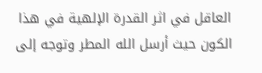العاقل في اثر القدرة الإلهية في هذا الكون حيث أرسل الله المطر وتوجه إلى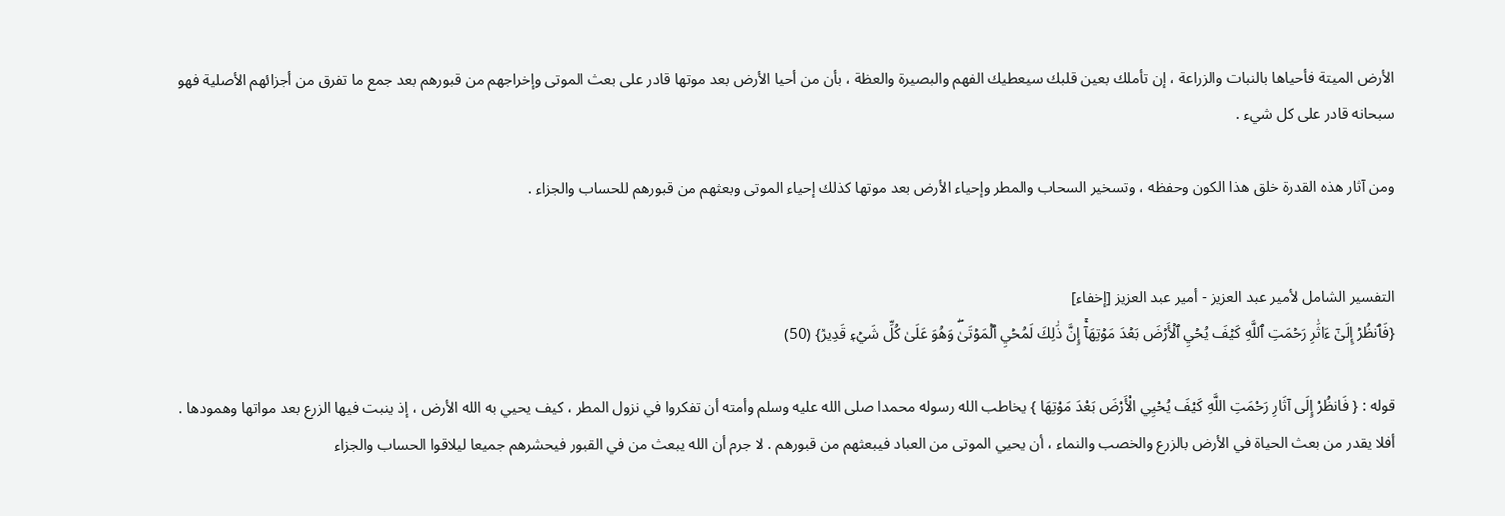الأرض الميتة فأحياها بالنبات والزراعة ، إن تأملك بعين قلبك سيعطيك الفهم والبصيرة والعظة ، بأن من أحيا الأرض بعد موتها قادر على بعث الموتى وإخراجهم من قبورهم بعد جمع ما تفرق من أجزائهم الأصلية فهو سبحانه قادر على كل شيء .

ومن آثار هذه القدرة خلق هذا الكون وحفظه ، وتسخير السحاب والمطر وإحياء الأرض بعد موتها كذلك إحياء الموتى وبعثهم من قبورهم للحساب والجزاء .


التفسير الشامل لأمير عبد العزيز - أمير عبد العزيز [إخفاء]
{فَٱنظُرۡ إِلَىٰٓ ءَاثَٰرِ رَحۡمَتِ ٱللَّهِ كَيۡفَ يُحۡيِ ٱلۡأَرۡضَ بَعۡدَ مَوۡتِهَآۚ إِنَّ ذَٰلِكَ لَمُحۡيِ ٱلۡمَوۡتَىٰۖ وَهُوَ عَلَىٰ كُلِّ شَيۡءٖ قَدِيرٞ} (50)

قوله : { فَانظُرْ إِلَى آثَارِ رَحْمَتِ اللَّهِ كَيْفَ يُحْيِي الْأَرْضَ بَعْدَ مَوْتِهَا } يخاطب الله رسوله محمدا صلى الله عليه وسلم وأمته أن تفكروا في نزول المطر ، كيف يحيي به الله الأرض ، إذ ينبت فيها الزرع بعد مواتها وهمودها . أفلا يقدر من بعث الحياة في الأرض بالزرع والخصب والنماء ، أن يحيي الموتى من العباد فيبعثهم من قبورهم . لا جرم أن الله يبعث من في القبور فيحشرهم جميعا ليلاقوا الحساب والجزاء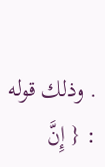. وذلك قوله : { إِنَّ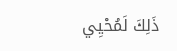ذَلِكَ لَمُحْيِي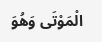الْمَوْتَى وَهُوَ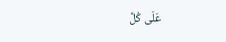عَلَى كُلِّ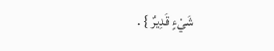شَيْءٍ قَدِيرٌ } .